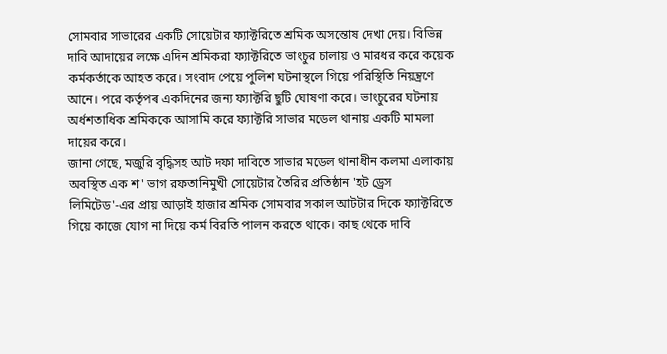সোমবার সাভারের একটি সোয়েটার ফ্যাক্টরিতে শ্রমিক অসন্তোষ দেখা দেয়। বিভিন্ন দাবি আদায়ের লক্ষে এদিন শ্রমিকরা ফ্যাক্টরিতে ভাংচুর চালায় ও মারধর করে কয়েক কর্মকর্তাকে আহত করে। সংবাদ পেয়ে পুলিশ ঘটনাস্থলে গিয়ে পরিস্থিতি নিয়ন্ত্রণে আনে। পরে কর্তৃপৰ একদিনের জন্য ফ্যাক্টরি ছুটি ঘোষণা করে। ভাংচুরের ঘটনায় অর্ধশতাধিক শ্রমিককে আসামি করে ফ্যাক্টরি সাভার মডেল থানায় একটি মামলা দায়ের করে।
জানা গেছে, মজুরি বৃদ্ধিসহ আট দফা দাবিতে সাভার মডেল থানাধীন কলমা এলাকায় অবস্থিত এক শ' ভাগ রফতানিমুখী সোয়েটার তৈরির প্রতিষ্ঠান 'হট ড্রেস লিমিটেড'-এর প্রায় আড়াই হাজার শ্রমিক সোমবার সকাল আটটার দিকে ফ্যাক্টরিতে গিয়ে কাজে যোগ না দিয়ে কর্ম বিরতি পালন করতে থাকে। কাছ থেকে দাবি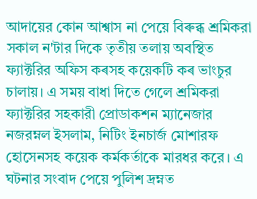আদায়ের কোন আশ্বাস না পেয়ে বিৰুব্ধ শ্রমিকরা সকাল ন'টার দিকে তৃতীয় তলায় অবস্থিত ফ্যাক্টরির অফিস কৰসহ কয়েকটি কৰ ভাংচুর চালায়। এ সময় বাধা দিতে গেলে শ্রমিকরা ফ্যাক্টরির সহকারী প্রোডাকশন ম্যানেজার নজরম্নল ইসলাম, নিটিং ইনচার্জ মোশারফ হোসেনসহ কয়েক কর্মকর্তাকে মারধর করে। এ ঘটনার সংবাদ পেয়ে পুলিশ দ্রম্নত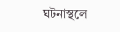ঘটনাস্থলে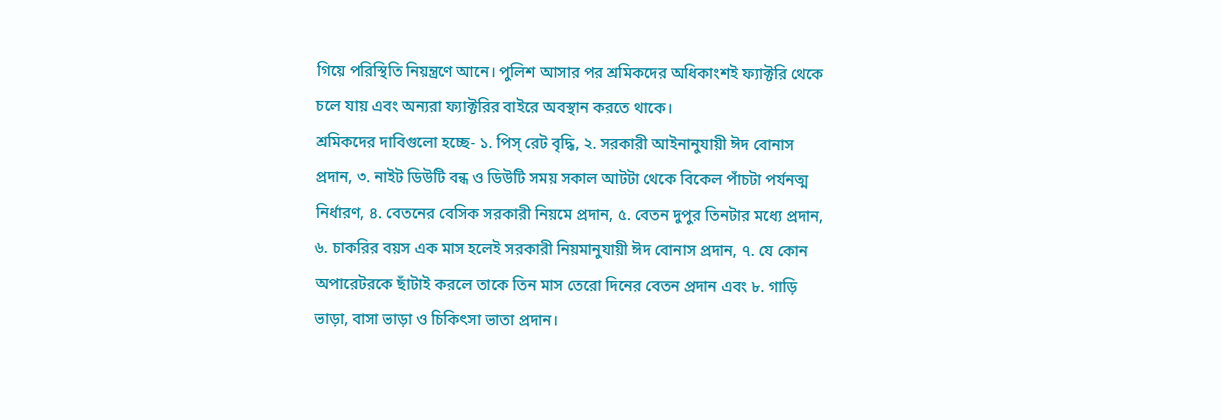গিয়ে পরিস্থিতি নিয়ন্ত্রণে আনে। পুলিশ আসার পর শ্রমিকদের অধিকাংশই ফ্যাক্টরি থেকে চলে যায় এবং অন্যরা ফ্যাক্টরির বাইরে অবস্থান করতে থাকে।
শ্রমিকদের দাবিগুলো হচ্ছে- ১. পিস্ রেট বৃদ্ধি, ২. সরকারী আইনানুযায়ী ঈদ বোনাস প্রদান, ৩. নাইট ডিউটি বন্ধ ও ডিউটি সময় সকাল আটটা থেকে বিকেল পাঁচটা পর্যনত্ম নির্ধারণ, ৪. বেতনের বেসিক সরকারী নিয়মে প্রদান, ৫. বেতন দুপুর তিনটার মধ্যে প্রদান, ৬. চাকরির বয়স এক মাস হলেই সরকারী নিয়মানুযায়ী ঈদ বোনাস প্রদান, ৭. যে কোন অপারেটরকে ছাঁটাই করলে তাকে তিন মাস তেরো দিনের বেতন প্রদান এবং ৮. গাড়ি ভাড়া, বাসা ভাড়া ও চিকিৎসা ভাতা প্রদান।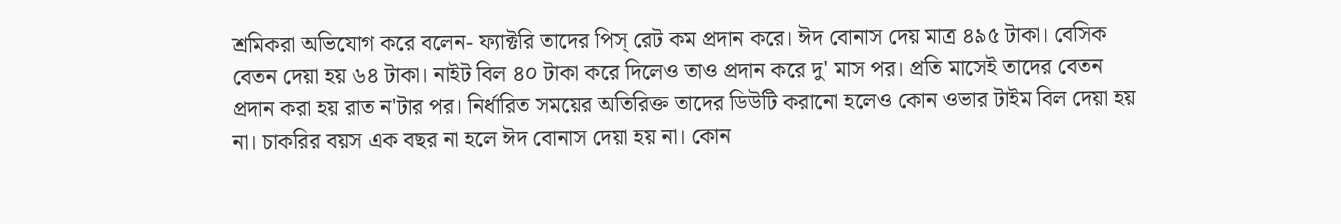শ্রমিকরা অভিযোগ করে বলেন- ফ্যাক্টরি তাদের পিস্ রেট কম প্রদান করে। ঈদ বোনাস দেয় মাত্র ৪৯৫ টাকা। বেসিক বেতন দেয়া হয় ৬৪ টাকা। নাইট বিল ৪০ টাকা করে দিলেও তাও প্রদান করে দু' মাস পর। প্রতি মাসেই তাদের বেতন প্রদান করা হয় রাত ন'টার পর। নির্ধারিত সময়ের অতিরিক্ত তাদের ডিউটি করানো হলেও কোন ওভার টাইম বিল দেয়া হয় না। চাকরির বয়স এক বছর না হলে ঈদ বোনাস দেয়া হয় না। কোন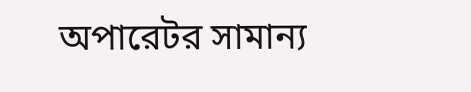অপারেটর সামান্য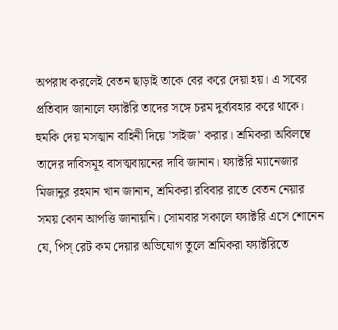অপরাধ করলেই বেতন ছাড়াই তাকে বের করে দেয়া হয়। এ সবের প্রতিবাদ জানালে ফ্যাক্টরি তাদের সঙ্গে চরম দুর্ব্যবহার করে থাকে। হুমকি দেয় মসত্মান বাহিনী দিয়ে 'সাইজ' করার। শ্রমিকরা অবিলম্বে তাদের দাবিসমূহ বাসত্মবায়নের দাবি জানান। ফ্যাক্টরি ম্যানেজার মিজানুর রহমান খান জানান, শ্রমিকরা রবিবার রাতে বেতন নেয়ার সময় কোন আপত্তি জানায়নি। সোমবার সকালে ফ্যাক্টরি এসে শোনেন যে, পিস্ রেট কম দেয়ার অভিযোগ তুলে শ্রমিকরা ফ্যাক্টরিতে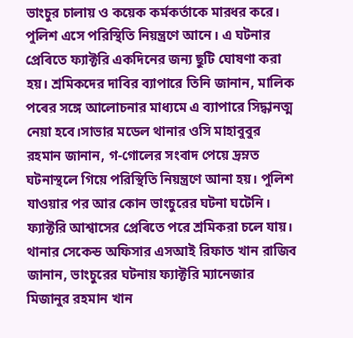ভাংচুর চালায় ও কয়েক কর্মকর্তাকে মারধর করে। পুলিশ এসে পরিস্থিতি নিয়ন্ত্রণে আনে। এ ঘটনার প্রেৰিতে ফ্যাক্টরি একদিনের জন্য ছুটি ঘোষণা করা হয়। শ্রমিকদের দাবির ব্যাপারে তিনি জানান, মালিক পৰের সঙ্গে আলোচনার মাধ্যমে এ ব্যাপারে সিদ্ধানত্ম নেয়া হবে।সাভার মডেল থানার ওসি মাহাবুবুর রহমান জানান, গ-গোলের সংবাদ পেয়ে দ্রম্নত ঘটনাস্থলে গিয়ে পরিস্থিতি নিয়ন্ত্রণে আনা হয়। পুলিশ যাওয়ার পর আর কোন ভাংচুরের ঘটনা ঘটেনি। ফ্যাক্টরি আশ্বাসের প্রেৰিতে পরে শ্রমিকরা চলে যায়। থানার সেকেন্ড অফিসার এসআই রিফাত খান রাজিব জানান, ভাংচুরের ঘটনায় ফ্যাক্টরি ম্যানেজার মিজানুর রহমান খান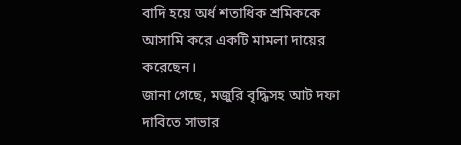বাদি হয়ে অর্ধ শতাধিক শ্রমিককে আসামি করে একটি মামলা দায়ের করেছেন।
জানা গেছে, মজুরি বৃদ্ধিসহ আট দফা দাবিতে সাভার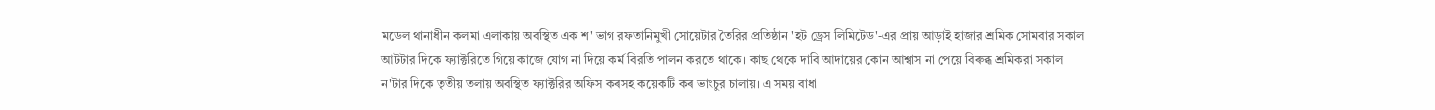মডেল থানাধীন কলমা এলাকায় অবস্থিত এক শ' ভাগ রফতানিমুখী সোয়েটার তৈরির প্রতিষ্ঠান 'হট ড্রেস লিমিটেড'-এর প্রায় আড়াই হাজার শ্রমিক সোমবার সকাল আটটার দিকে ফ্যাক্টরিতে গিয়ে কাজে যোগ না দিয়ে কর্ম বিরতি পালন করতে থাকে। কাছ থেকে দাবি আদায়ের কোন আশ্বাস না পেয়ে বিৰুব্ধ শ্রমিকরা সকাল ন'টার দিকে তৃতীয় তলায় অবস্থিত ফ্যাক্টরির অফিস কৰসহ কয়েকটি কৰ ভাংচুর চালায়। এ সময় বাধা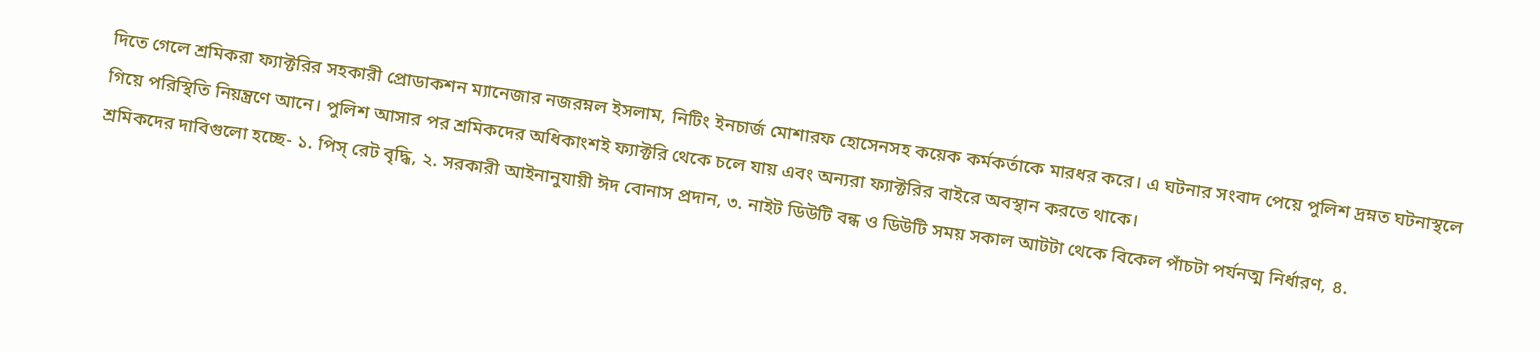দিতে গেলে শ্রমিকরা ফ্যাক্টরির সহকারী প্রোডাকশন ম্যানেজার নজরম্নল ইসলাম, নিটিং ইনচার্জ মোশারফ হোসেনসহ কয়েক কর্মকর্তাকে মারধর করে। এ ঘটনার সংবাদ পেয়ে পুলিশ দ্রম্নত ঘটনাস্থলে গিয়ে পরিস্থিতি নিয়ন্ত্রণে আনে। পুলিশ আসার পর শ্রমিকদের অধিকাংশই ফ্যাক্টরি থেকে চলে যায় এবং অন্যরা ফ্যাক্টরির বাইরে অবস্থান করতে থাকে।
শ্রমিকদের দাবিগুলো হচ্ছে- ১. পিস্ রেট বৃদ্ধি, ২. সরকারী আইনানুযায়ী ঈদ বোনাস প্রদান, ৩. নাইট ডিউটি বন্ধ ও ডিউটি সময় সকাল আটটা থেকে বিকেল পাঁচটা পর্যনত্ম নির্ধারণ, ৪.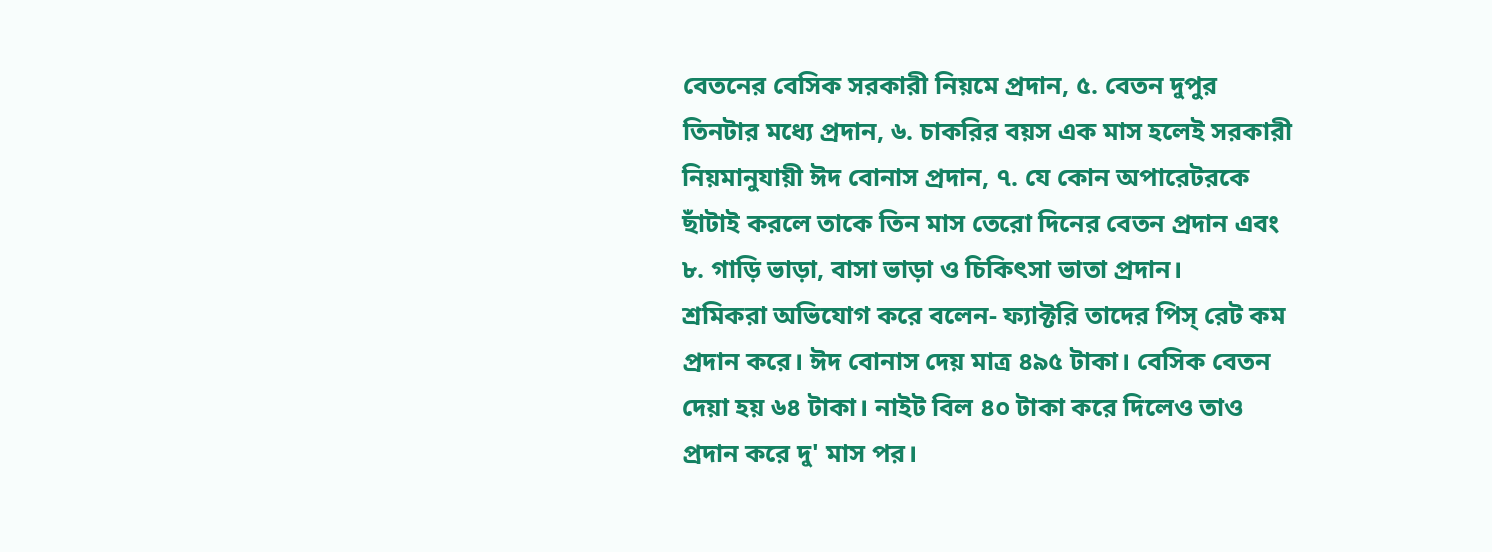বেতনের বেসিক সরকারী নিয়মে প্রদান, ৫. বেতন দুপুর তিনটার মধ্যে প্রদান, ৬. চাকরির বয়স এক মাস হলেই সরকারী নিয়মানুযায়ী ঈদ বোনাস প্রদান, ৭. যে কোন অপারেটরকে ছাঁটাই করলে তাকে তিন মাস তেরো দিনের বেতন প্রদান এবং ৮. গাড়ি ভাড়া, বাসা ভাড়া ও চিকিৎসা ভাতা প্রদান।
শ্রমিকরা অভিযোগ করে বলেন- ফ্যাক্টরি তাদের পিস্ রেট কম প্রদান করে। ঈদ বোনাস দেয় মাত্র ৪৯৫ টাকা। বেসিক বেতন দেয়া হয় ৬৪ টাকা। নাইট বিল ৪০ টাকা করে দিলেও তাও প্রদান করে দু' মাস পর।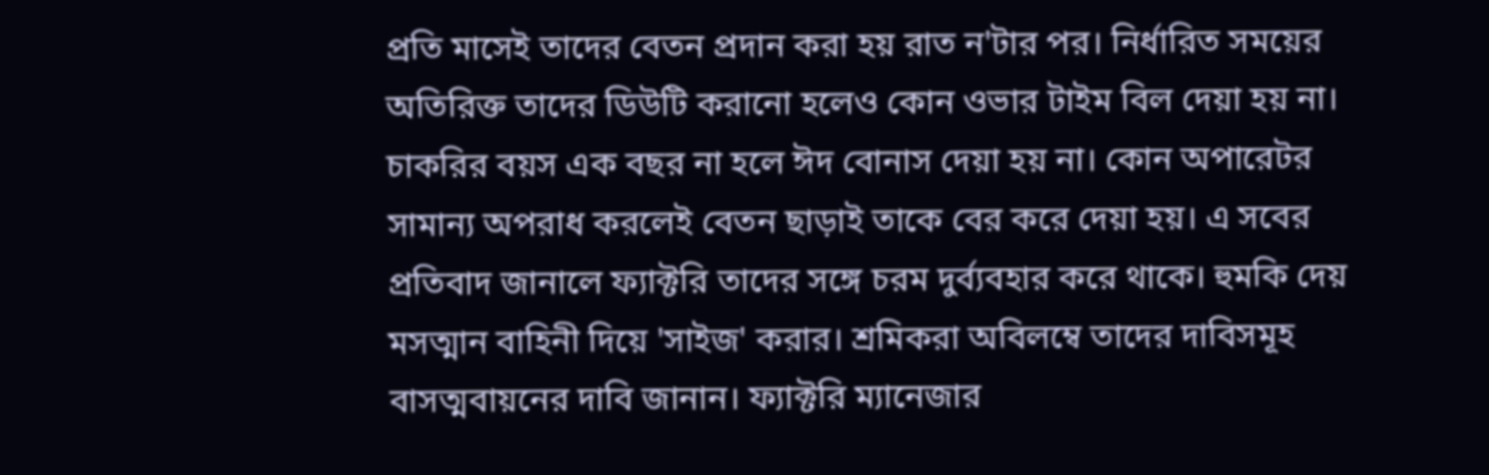প্রতি মাসেই তাদের বেতন প্রদান করা হয় রাত ন'টার পর। নির্ধারিত সময়ের অতিরিক্ত তাদের ডিউটি করানো হলেও কোন ওভার টাইম বিল দেয়া হয় না। চাকরির বয়স এক বছর না হলে ঈদ বোনাস দেয়া হয় না। কোন অপারেটর সামান্য অপরাধ করলেই বেতন ছাড়াই তাকে বের করে দেয়া হয়। এ সবের প্রতিবাদ জানালে ফ্যাক্টরি তাদের সঙ্গে চরম দুর্ব্যবহার করে থাকে। হুমকি দেয় মসত্মান বাহিনী দিয়ে 'সাইজ' করার। শ্রমিকরা অবিলম্বে তাদের দাবিসমূহ বাসত্মবায়নের দাবি জানান। ফ্যাক্টরি ম্যানেজার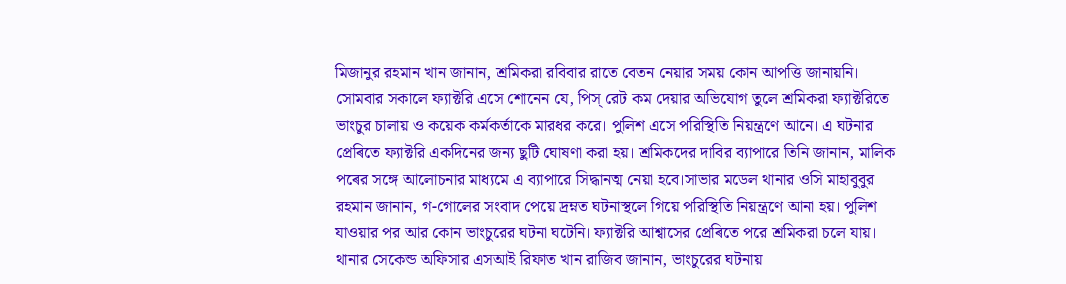মিজানুর রহমান খান জানান, শ্রমিকরা রবিবার রাতে বেতন নেয়ার সময় কোন আপত্তি জানায়নি। সোমবার সকালে ফ্যাক্টরি এসে শোনেন যে, পিস্ রেট কম দেয়ার অভিযোগ তুলে শ্রমিকরা ফ্যাক্টরিতে ভাংচুর চালায় ও কয়েক কর্মকর্তাকে মারধর করে। পুলিশ এসে পরিস্থিতি নিয়ন্ত্রণে আনে। এ ঘটনার প্রেৰিতে ফ্যাক্টরি একদিনের জন্য ছুটি ঘোষণা করা হয়। শ্রমিকদের দাবির ব্যাপারে তিনি জানান, মালিক পৰের সঙ্গে আলোচনার মাধ্যমে এ ব্যাপারে সিদ্ধানত্ম নেয়া হবে।সাভার মডেল থানার ওসি মাহাবুবুর রহমান জানান, গ-গোলের সংবাদ পেয়ে দ্রম্নত ঘটনাস্থলে গিয়ে পরিস্থিতি নিয়ন্ত্রণে আনা হয়। পুলিশ যাওয়ার পর আর কোন ভাংচুরের ঘটনা ঘটেনি। ফ্যাক্টরি আশ্বাসের প্রেৰিতে পরে শ্রমিকরা চলে যায়। থানার সেকেন্ড অফিসার এসআই রিফাত খান রাজিব জানান, ভাংচুরের ঘটনায়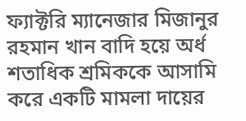ফ্যাক্টরি ম্যানেজার মিজানুর রহমান খান বাদি হয়ে অর্ধ শতাধিক শ্রমিককে আসামি করে একটি মামলা দায়ের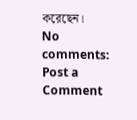করেছেন।
No comments:
Post a Comment